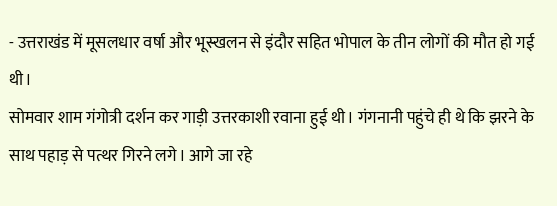- उत्तराखंड में मूसलधार वर्षा और भूस्खलन से इंदौर सहित भोपाल के तीन लोगों की मौत हो गई थी।
सोमवार शाम गंगोत्री दर्शन कर गाड़ी उत्तरकाशी रवाना हुई थी। गंगनानी पहुंचे ही थे कि झरने के साथ पहाड़ से पत्थर गिरने लगे। आगे जा रहे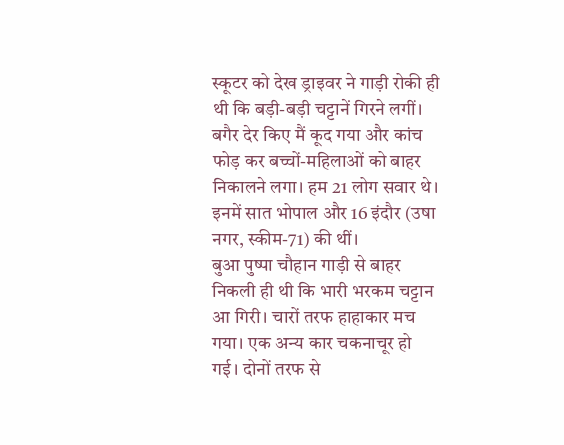स्कूटर को देख ड्राइवर ने गाड़ी रोकी ही थी कि बड़ी-बड़ी चट्टानें गिरने लगीं। बगैर देर किए मैं कूद गया और कांच फोड़ कर बच्चों-महिलाओं को बाहर निकालने लगा। हम 21 लोग सवार थे। इनमें सात भोपाल और 16 इंदौर (उषा नगर, स्कीम-71) की थीं।
बुआ पुष्पा चौहान गाड़ी से बाहर निकली ही थी कि भारी भरकम चट्टान आ गिरी। चारों तरफ हाहाकार मच गया। एक अन्य कार चकनाचूर हो गई। दोनों तरफ से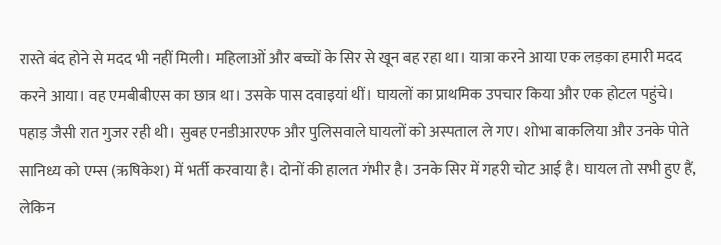रास्ते बंद होने से मदद भी नहीं मिली। महिलाओं और बच्चों के सिर से खून बह रहा था। यात्रा करने आया एक लड़का हमारी मदद करने आया। वह एमबीबीएस का छात्र था। उसके पास दवाइयां थीं। घायलों का प्राथमिक उपचार किया और एक होटल पहुंचे।
पहाड़ जैसी रात गुजर रही थी। सुबह एनडीआरएफ और पुलिसवाले घायलों को अस्पताल ले गए। शोभा बाकलिया और उनके पोते सानिध्य को एम्स (ऋषिकेश) में भर्ती करवाया है। दोनों की हालत गंभीर है। उनके सिर में गहरी चोट आई है। घायल तो सभी हुए हैं, लेकिन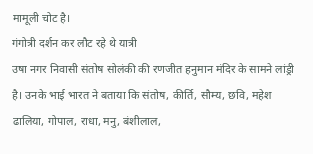मामूली चोट है।
गंगोत्री दर्शन कर लौट रहे थे यात्री
उषा नगर निवासी संतोष सोलंकी की रणजीत हनुमान मंदिर के सामने लांड्री है। उनके भाई भारत ने बताया कि संतोष, कीर्ति, सौम्य, छवि, महेश ढालिया, गोपाल, राधा, मनु, बंशीलाल,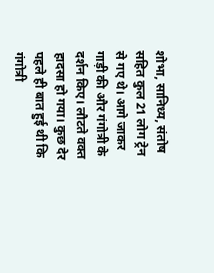शोभा, सानिध्य, संतोष सहित कुल 21 लोग ट्रेन से गए थे। आगे जाकर गाड़ी की और गंगोत्री के दर्शन किए। लौटते वक्त हादसा हो गया। कुछ देर पहले ही बात हुई थी कि गंगोत्री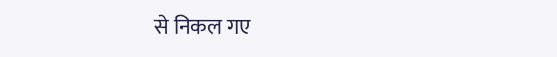से निकल गए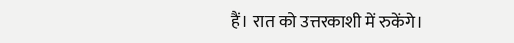हैं। रात को उत्तरकाशी में रुकेंगे।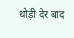थोड़ी देर बाद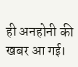ही अनहोनी की खबर आ गई।